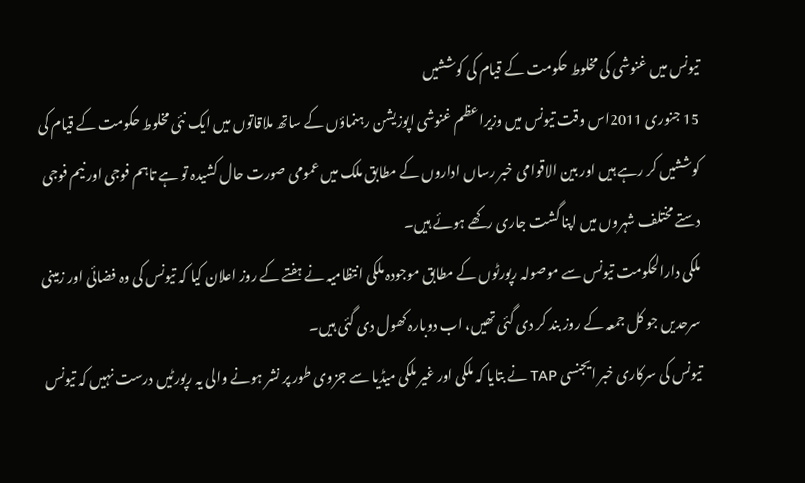تیونس میں غنوشی کی مخلوط حکومت کے قیام کی کوششیں
15 جنوری 2011اس وقت تیونس میں وزیراعظم غنوشی اپوزیشن رہنماؤں کے ساتھ ملاقاتوں میں ایک نئی مخلوط حکومت کے قیام کی کوششیں کر رہے ہیں اور بین الاقوامی خبر رساں اداروں کے مطابق ملک میں عمومی صورت حال کشیدہ تو ہے تاہم فوجی اور نیم فوجی دستے مختلف شہروں میں اپنا گشت جاری رکھے ہوئے ہیں۔
ملکی دارالحکومت تیونس سے موصولہ رپورٹوں کے مطابق موجودہ ملکی انتظامیہ نے ہفتے کے روز اعلان کیا کہ تیونس کی وہ فضائی اور زمینی سرحدیں جو کل جمعہ کے روز بند کر دی گئی تھیں، اب دوبارہ کھول دی گئی ہیں۔
تیونس کی سرکاری خبر ایجنسی TAP نے بتایا کہ ملکی اور غیر ملکی میڈیا سے جزوی طور پر نشر ہونے والی یہ رپورٹیں درست نہیں کہ تیونس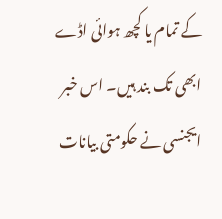کے تمام یا کچھ ہوائی اڈے ابھی تک بند ہیں۔ اس خبر ایجنسی نے حکومتی بیانات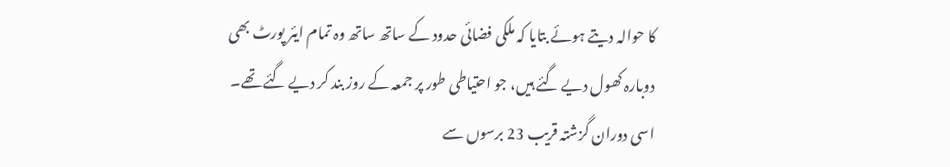کا حوالہ دیتے ہوئے بتایا کہ ملکی فضائی حدود کے ساتھ ساتھ وہ تمام ایئر پورٹ بھی دوبارہ کھول دیے گئے ہیں، جو احتیاطی طور پر جمعہ کے روز بند کر دیے گئے تھے۔
اسی دوران گزشتہ قریب 23 برسوں سے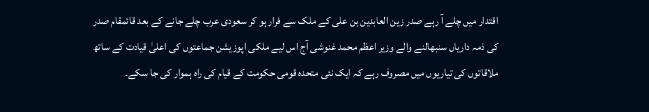اقتدار میں چلے آ رہے صدر زین العابدین بن علی کے ملک سے فرار ہو کر سعودی عرب چلے جانے کے بعد قائمقام صدر کی ذمہ داریاں سنبھالنے والے وزیر اعظم محمد غنوشی آج اس لیے ملکی اپوزیشن جماعتوں کی اعلیٰ قیادت کے ساتھ ملاقاتوں کی تیاریوں میں مصروف رہے کہ ایک نئی متحدہ قومی حکومت کے قیام کی راہ ہموار کی جا سکے۔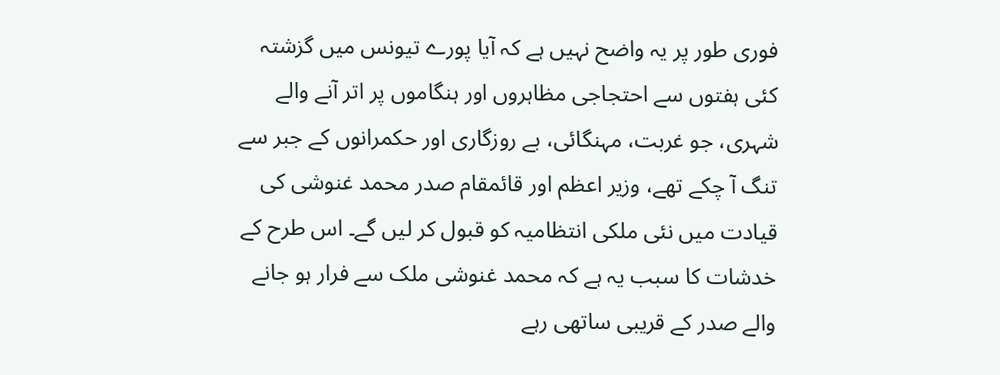فوری طور پر یہ واضح نہیں ہے کہ آیا پورے تیونس میں گزشتہ کئی ہفتوں سے احتجاجی مظاہروں اور ہنگاموں پر اتر آنے والے شہری، جو غربت، مہنگائی، بے روزگاری اور حکمرانوں کے جبر سے تنگ آ چکے تھے، وزیر اعظم اور قائمقام صدر محمد غنوشی کی قیادت میں نئی ملکی انتظامیہ کو قبول کر لیں گے۔ اس طرح کے خدشات کا سبب یہ ہے کہ محمد غنوشی ملک سے فرار ہو جانے والے صدر کے قریبی ساتھی رہے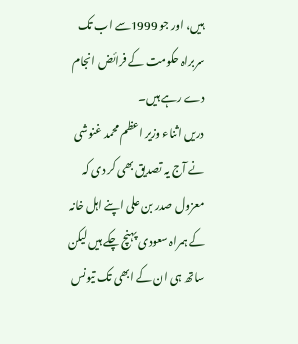ہیں، اور جو 1999سے اب تک سربراہ حکومت کے فرائض انجام دے رہے ہیں۔
دریں اثناء وزیر اعظم محمد غنوشی نے آج یہ تصدیق بھی کر دی کہ معزول صدر بن علی اپنے اہل خانہ کے ہمراہ سعودی پہنچ چکے ہیں لیکن ساتھ ہی ان کے ابھی تک تیونس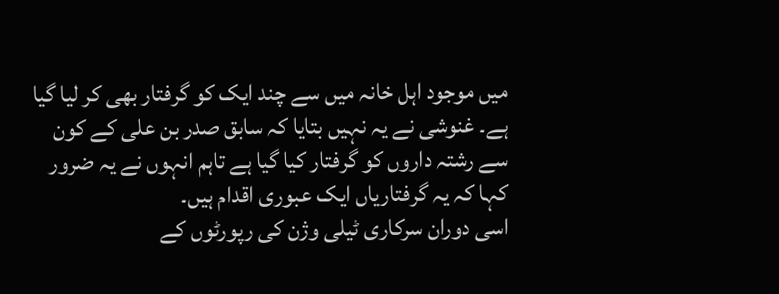میں موجود اہل خانہ میں سے چند ایک کو گرفتار بھی کر لیا گیا ہے۔ غنوشی نے یہ نہیں بتایا کہ سابق صدر بن علی کے کون سے رشتہ داروں کو گرفتار کیا گیا ہے تاہم انہوں نے یہ ضرور کہا کہ یہ گرفتاریاں ایک عبوری اقدام ہیں۔
اسی دوران سرکاری ٹیلی وژن کی رپورٹوں کے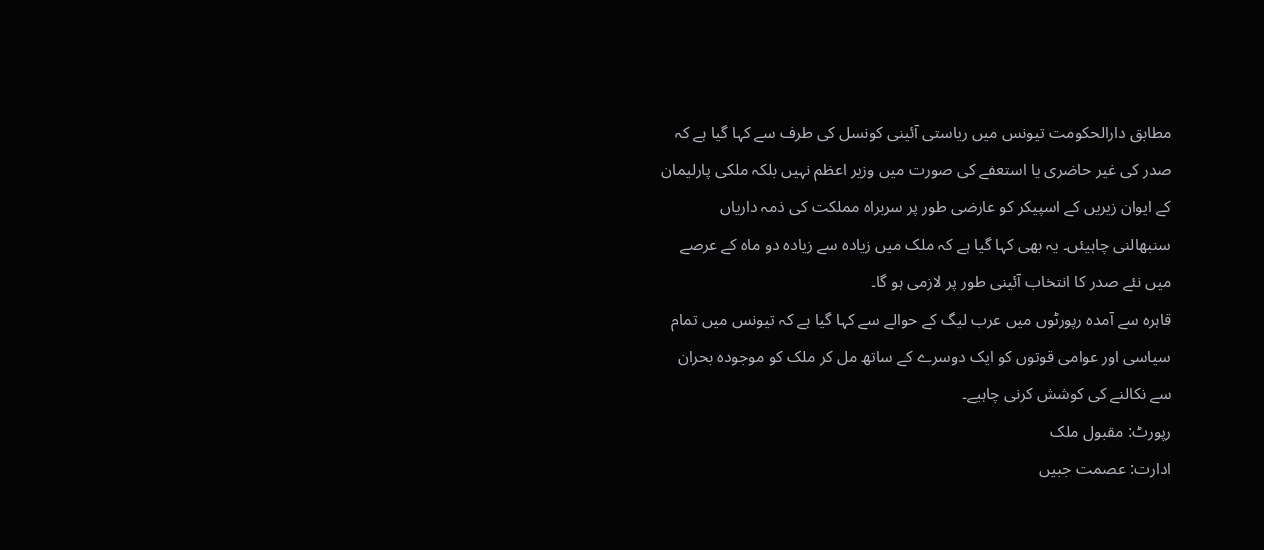مطابق دارالحکومت تیونس میں ریاستی آئینی کونسل کی طرف سے کہا گیا ہے کہ صدر کی غیر حاضری یا استعفے کی صورت میں وزیر اعظم نہیں بلکہ ملکی پارلیمان کے ایوان زیریں کے اسپیکر کو عارضی طور پر سربراہ مملکت کی ذمہ داریاں سنبھالنی چاہیئں۔ یہ بھی کہا گیا ہے کہ ملک میں زیادہ سے زیادہ دو ماہ کے عرصے میں نئے صدر کا انتخاب آئینی طور پر لازمی ہو گا۔
قاہرہ سے آمدہ رپورٹوں میں عرب لیگ کے حوالے سے کہا گیا ہے کہ تیونس میں تمام سیاسی اور عوامی قوتوں کو ایک دوسرے کے ساتھ مل کر ملک کو موجودہ بحران سے نکالنے کی کوشش کرنی چاہیے۔
رپورٹ: مقبول ملک
ادارت: عصمت جبیں